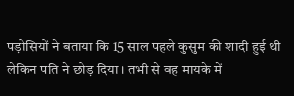पड़ोसियों ने बताया कि 15 साल पहले कुसुम की शादी हुई थी लेकिन पति ने छोड़ दिया। तभी से वह मायके में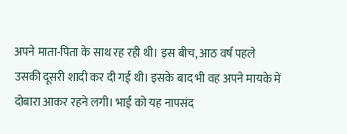अपने माता-पिता के साथ रह रही थी। इस बीच, आठ वर्ष पहले उसकी दूसरी शादी कर दी गई थी। इसके बाद भी वह अपने मायके में दोबारा आकर रहने लगी। भाई को यह नापसंद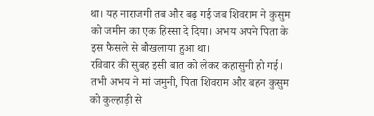था। यह नाराजगी तब और बढ़ गई जब शिवराम ने कुसुम को जमीन का एक हिस्सा दे दिया। अभय अपने पिता के इस फैसले से बौखलाया हुआ था।
रविवार की सुबह इसी बात को लेकर कहासुनी हो गई। तभी अभय ने मां जमुनी, पिता शिवराम और बहन कुसुम को कुल्हाड़ी से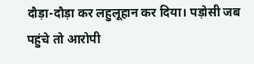दौड़ा-दौड़ा कर लहुलूहान कर दिया। पड़ोसी जब पहुंचे तो आरोपी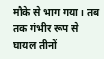मौके से भाग गया। तब तक गंभीर रूप से घायल तीनों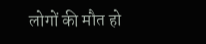लोगों की मौत हो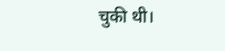चुकी थी।